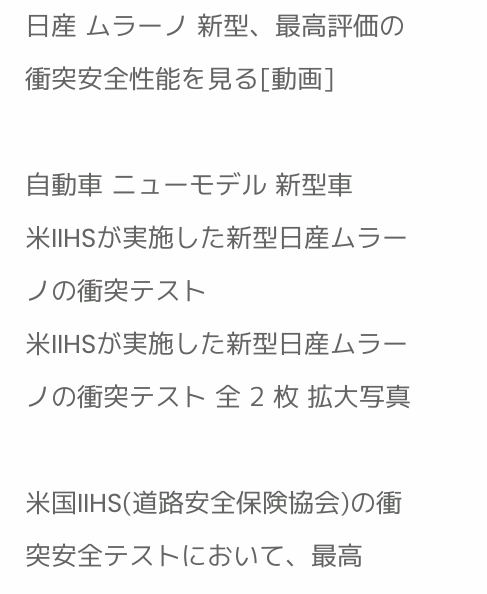日産 ムラーノ 新型、最高評価の衝突安全性能を見る[動画]

自動車 ニューモデル 新型車
米IIHSが実施した新型日産ムラーノの衝突テスト
米IIHSが実施した新型日産ムラーノの衝突テスト 全 2 枚 拡大写真

米国IIHS(道路安全保険協会)の衝突安全テストにおいて、最高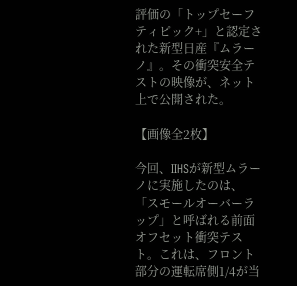評価の「トップセーフティピック+」と認定された新型日産『ムラーノ』。その衝突安全テストの映像が、ネット上で公開された。

【画像全2枚】

今回、IIHSが新型ムラーノに実施したのは、「スモールオーバーラップ」と呼ばれる前面オフセット衝突テスト。これは、フロント部分の運転席側1/4が当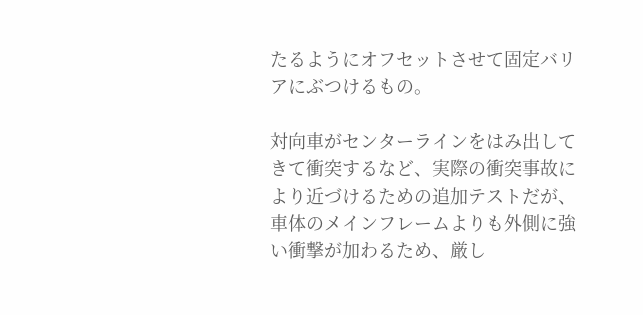たるようにオフセットさせて固定バリアにぶつけるもの。

対向車がセンターラインをはみ出してきて衝突するなど、実際の衝突事故により近づけるための追加テストだが、車体のメインフレームよりも外側に強い衝撃が加わるため、厳し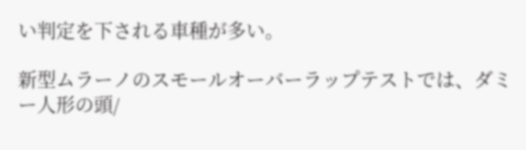い判定を下される車種が多い。

新型ムラーノのスモールオーバーラップテストでは、ダミー人形の頭/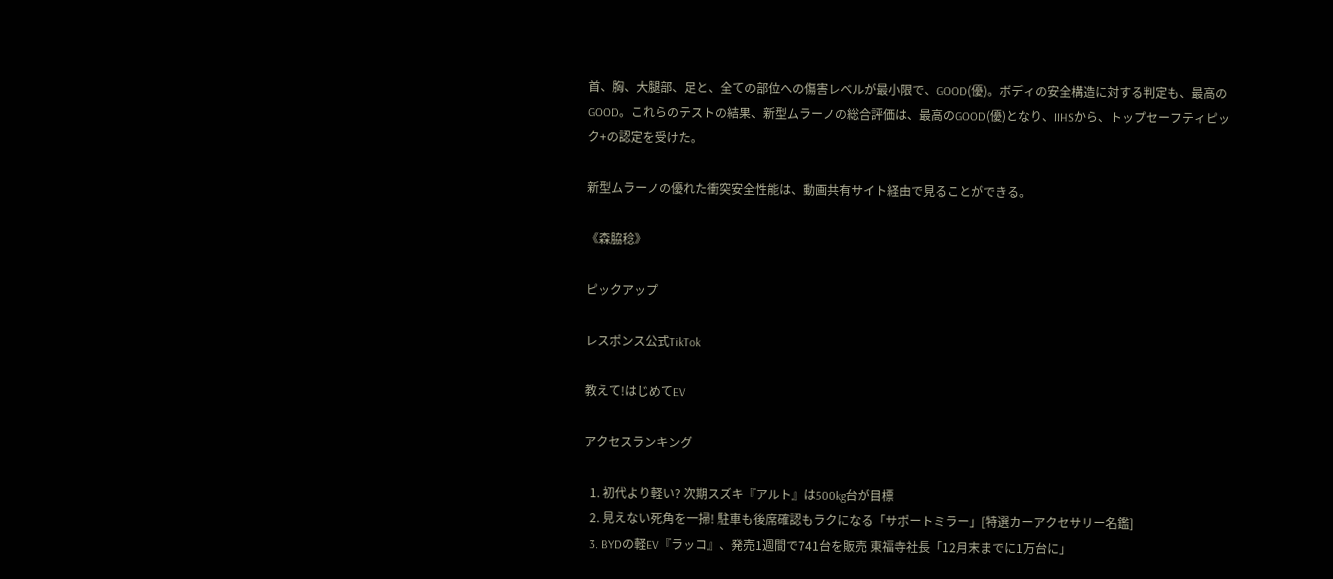首、胸、大腿部、足と、全ての部位への傷害レベルが最小限で、GOOD(優)。ボディの安全構造に対する判定も、最高のGOOD。これらのテストの結果、新型ムラーノの総合評価は、最高のGOOD(優)となり、IIHSから、トップセーフティピック+の認定を受けた。

新型ムラーノの優れた衝突安全性能は、動画共有サイト経由で見ることができる。

《森脇稔》

ピックアップ

レスポンス公式TikTok

教えて!はじめてEV

アクセスランキング

  1. 初代より軽い? 次期スズキ『アルト』は500kg台が目標
  2. 見えない死角を一掃! 駐車も後席確認もラクになる「サポートミラー」[特選カーアクセサリー名鑑]
  3. BYDの軽EV『ラッコ』、発売1週間で741台を販売 東福寺社長「12月末までに1万台に」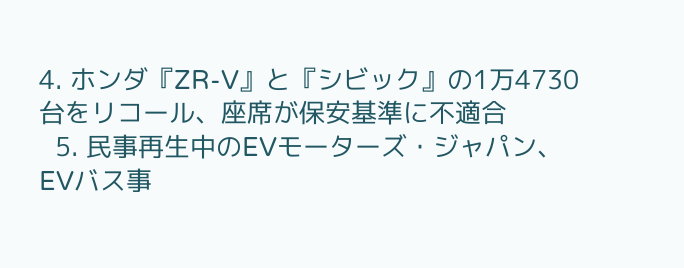4. ホンダ『ZR-V』と『シビック』の1万4730台をリコール、座席が保安基準に不適合
  5. 民事再生中のEVモーターズ・ジャパン、EVバス事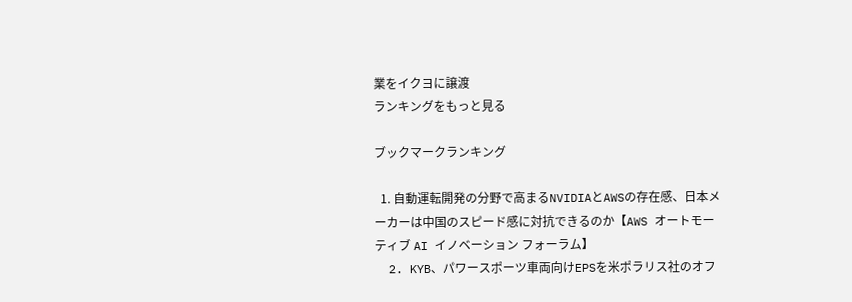業をイクヨに譲渡
ランキングをもっと見る

ブックマークランキング

  1. 自動運転開発の分野で高まるNVIDIAとAWSの存在感、日本メーカーは中国のスピード感に対抗できるのか【AWS オートモーティブ AI イノベーション フォーラム】
  2. KYB、パワースポーツ車両向けEPSを米ポラリス社のオフ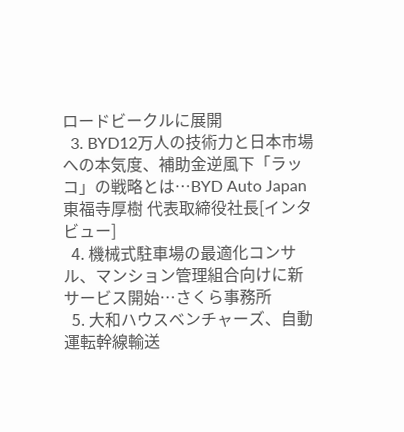ロードビークルに展開
  3. BYD12万人の技術力と日本市場への本気度、補助金逆風下「ラッコ」の戦略とは…BYD Auto Japan 東福寺厚樹 代表取締役社長[インタビュー]
  4. 機械式駐車場の最適化コンサル、マンション管理組合向けに新サービス開始…さくら事務所
  5. 大和ハウスベンチャーズ、自動運転幹線輸送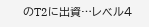のT2に出資…レベル4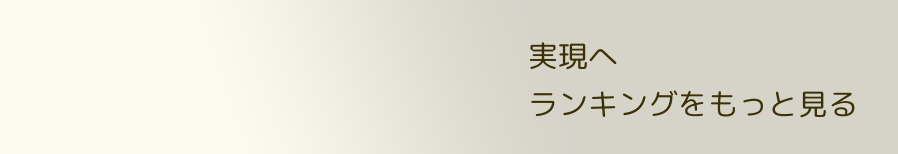実現へ
ランキングをもっと見る